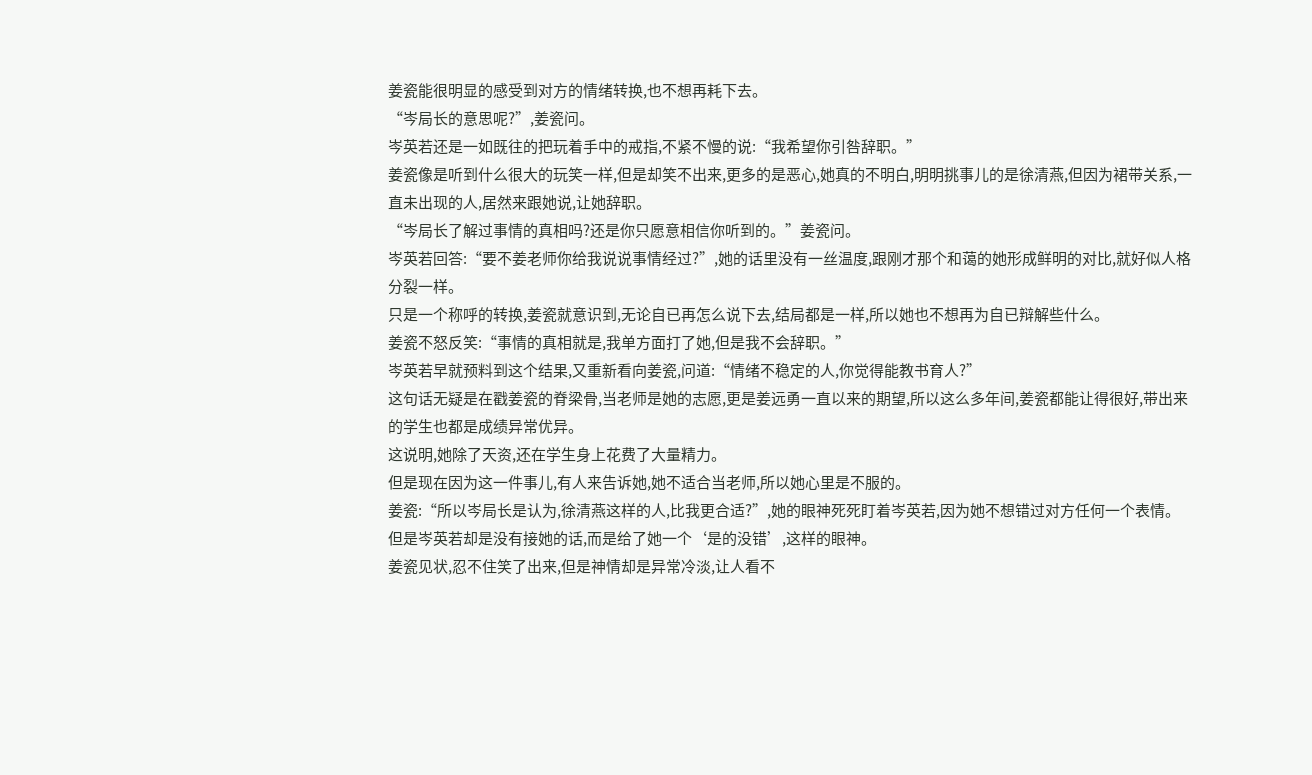姜瓷能很明显的感受到对方的情绪转换,也不想再耗下去。
“岑局长的意思呢?”,姜瓷问。
岑英若还是一如既往的把玩着手中的戒指,不紧不慢的说:“我希望你引咎辞职。”
姜瓷像是听到什么很大的玩笑一样,但是却笑不出来,更多的是恶心,她真的不明白,明明挑事儿的是徐清燕,但因为裙带关系,一直未出现的人,居然来跟她说,让她辞职。
“岑局长了解过事情的真相吗?还是你只愿意相信你听到的。”姜瓷问。
岑英若回答:“要不姜老师你给我说说事情经过?”,她的话里没有一丝温度,跟刚才那个和蔼的她形成鲜明的对比,就好似人格分裂一样。
只是一个称呼的转换,姜瓷就意识到,无论自已再怎么说下去,结局都是一样,所以她也不想再为自已辩解些什么。
姜瓷不怒反笑:“事情的真相就是,我单方面打了她,但是我不会辞职。”
岑英若早就预料到这个结果,又重新看向姜瓷,问道:“情绪不稳定的人,你觉得能教书育人?”
这句话无疑是在戳姜瓷的脊梁骨,当老师是她的志愿,更是姜远勇一直以来的期望,所以这么多年间,姜瓷都能让得很好,带出来的学生也都是成绩异常优异。
这说明,她除了天资,还在学生身上花费了大量精力。
但是现在因为这一件事儿,有人来告诉她,她不适合当老师,所以她心里是不服的。
姜瓷:“所以岑局长是认为,徐清燕这样的人,比我更合适?”,她的眼神死死盯着岑英若,因为她不想错过对方任何一个表情。
但是岑英若却是没有接她的话,而是给了她一个‘是的没错’,这样的眼神。
姜瓷见状,忍不住笑了出来,但是神情却是异常冷淡,让人看不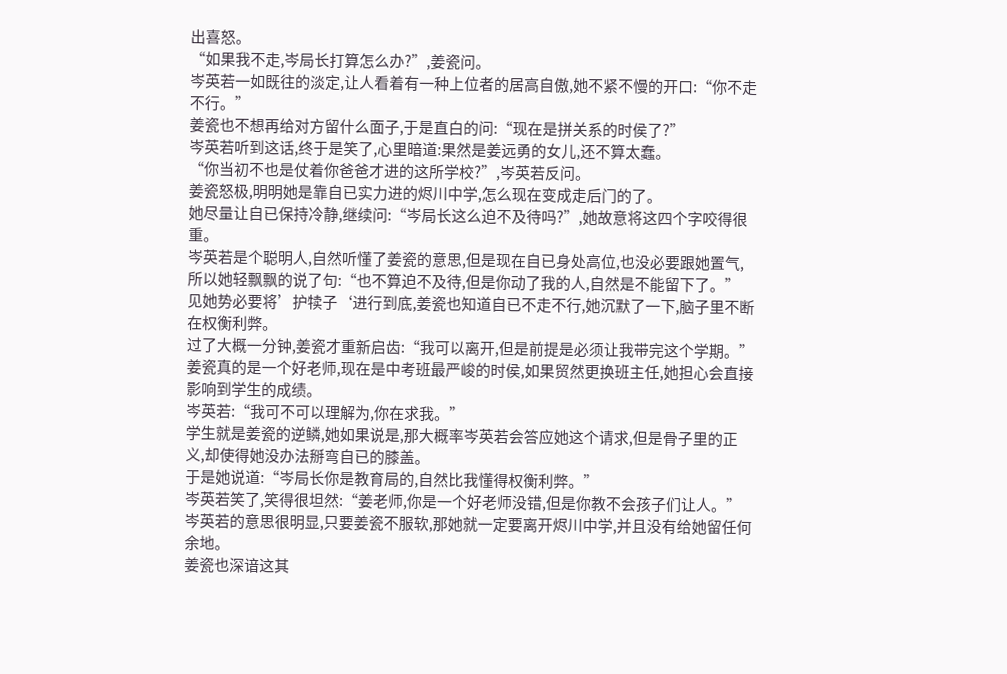出喜怒。
“如果我不走,岑局长打算怎么办?”,姜瓷问。
岑英若一如既往的淡定,让人看着有一种上位者的居高自傲,她不紧不慢的开口:“你不走不行。”
姜瓷也不想再给对方留什么面子,于是直白的问:“现在是拼关系的时侯了?”
岑英若听到这话,终于是笑了,心里暗道:果然是姜远勇的女儿,还不算太蠢。
“你当初不也是仗着你爸爸才进的这所学校?”,岑英若反问。
姜瓷怒极,明明她是靠自已实力进的烬川中学,怎么现在变成走后门的了。
她尽量让自已保持冷静,继续问:“岑局长这么迫不及待吗?”,她故意将这四个字咬得很重。
岑英若是个聪明人,自然听懂了姜瓷的意思,但是现在自已身处高位,也没必要跟她置气,所以她轻飘飘的说了句:“也不算迫不及待,但是你动了我的人,自然是不能留下了。”
见她势必要将’护犊子‘进行到底,姜瓷也知道自已不走不行,她沉默了一下,脑子里不断在权衡利弊。
过了大概一分钟,姜瓷才重新启齿:“我可以离开,但是前提是必须让我带完这个学期。”
姜瓷真的是一个好老师,现在是中考班最严峻的时侯,如果贸然更换班主任,她担心会直接影响到学生的成绩。
岑英若:“我可不可以理解为,你在求我。”
学生就是姜瓷的逆鳞,她如果说是,那大概率岑英若会答应她这个请求,但是骨子里的正义,却使得她没办法掰弯自已的膝盖。
于是她说道:“岑局长你是教育局的,自然比我懂得权衡利弊。”
岑英若笑了,笑得很坦然:“姜老师,你是一个好老师没错,但是你教不会孩子们让人。”
岑英若的意思很明显,只要姜瓷不服软,那她就一定要离开烬川中学,并且没有给她留任何余地。
姜瓷也深谙这其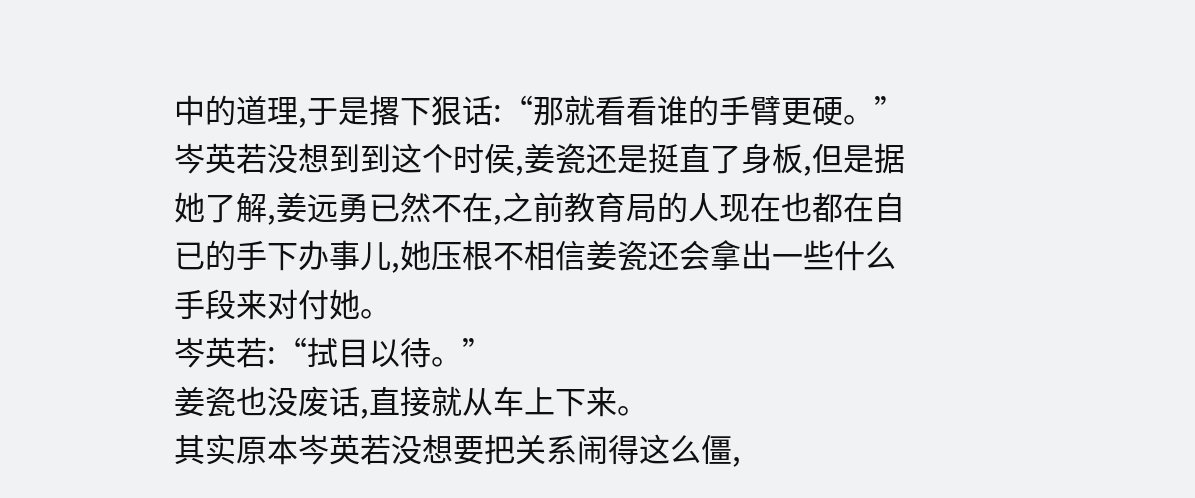中的道理,于是撂下狠话:“那就看看谁的手臂更硬。”
岑英若没想到到这个时侯,姜瓷还是挺直了身板,但是据她了解,姜远勇已然不在,之前教育局的人现在也都在自已的手下办事儿,她压根不相信姜瓷还会拿出一些什么手段来对付她。
岑英若:“拭目以待。”
姜瓷也没废话,直接就从车上下来。
其实原本岑英若没想要把关系闹得这么僵,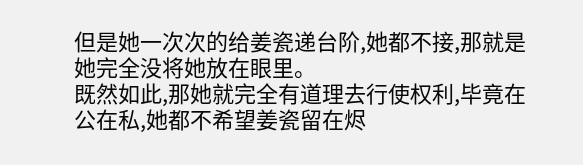但是她一次次的给姜瓷递台阶,她都不接,那就是她完全没将她放在眼里。
既然如此,那她就完全有道理去行使权利,毕竟在公在私,她都不希望姜瓷留在烬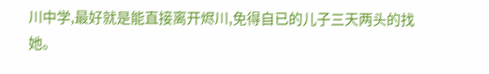川中学,最好就是能直接离开烬川,免得自已的儿子三天两头的找她。